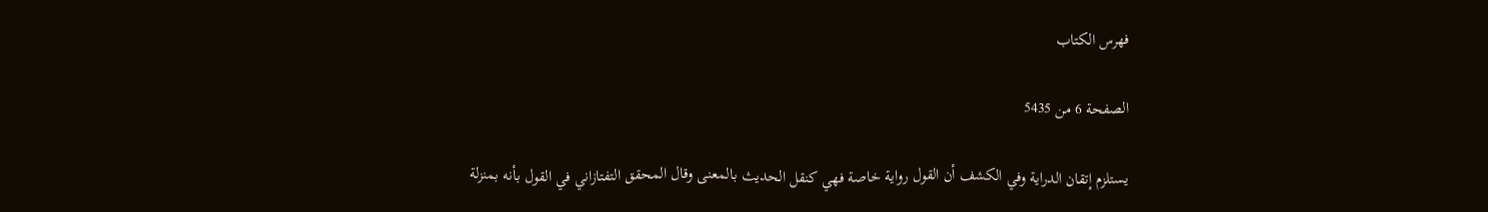فهرس الكتاب

الصفحة 6 من 5435

يستلزم إتقان الدراية وفي الكشف أن القول رواية خاصة فهي كنقل الحديث بالمعنى وقال المحقق التفتازاني في القول بأنه بمنزلة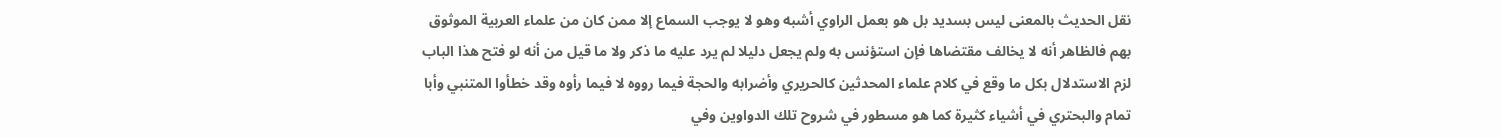نقل الحديث بالمعنى ليس بسديد بل هو بعمل الراوي أشبه وهو لا يوجب السماع إلا ممن كان من علماء العربية الموثوق بهم فالظاهر أنه لا يخالف مقتضاها فإن استؤنس به ولم يجعل دليلا لم يرد عليه ما ذكر ولا ما قيل من أنه لو فتح هذا الباب لزم الاستدلال بكل ما وقع في كلام علماء المحدثين كالحريري وأضرابه والحجة فيما رووه لا فيما رأوه وقد خطأوا المتنبي وأبا تمام والبحتري في أشياء كثيرة كما هو مسطور في شروح تلك الدواوين وفي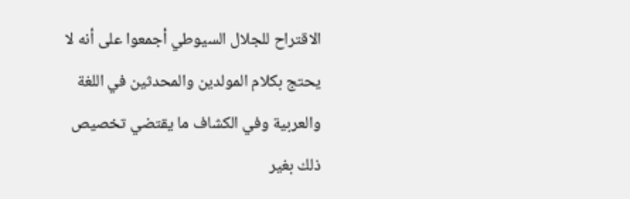الاقتراح للجلال السيوطي أجمعوا على أنه لا يحتج بكلام المولدين والمحدثين في اللغة والعربية وفي الكشاف ما يقتضي تخصيص ذلك بغير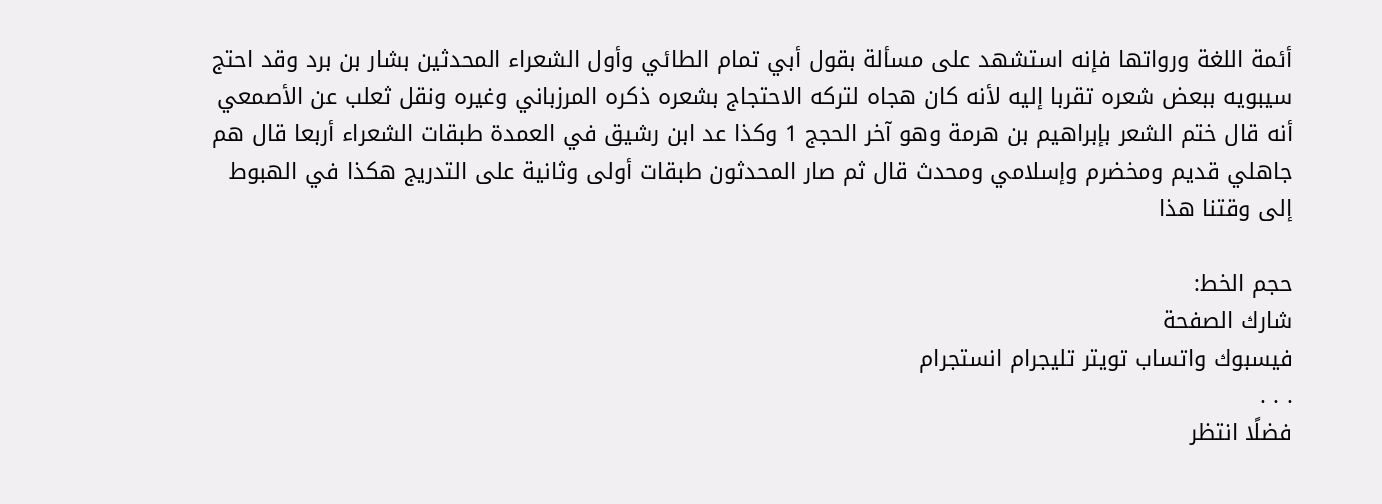أئمة اللغة ورواتها فإنه استشهد على مسألة بقول أبي تمام الطائي وأول الشعراء المحدثين بشار بن برد وقد احتج سيبويه ببعض شعره تقربا إليه لأنه كان هجاه لتركه الاحتجاج بشعره ذكره المرزباني وغيره ونقل ثعلب عن الأصمعي أنه قال ختم الشعر بإبراهيم بن هرمة وهو آخر الحجج 1 وكذا عد ابن رشيق في العمدة طبقات الشعراء أربعا قال هم جاهلي قديم ومخضرم وإسلامي ومحدث قال ثم صار المحدثون طبقات أولى وثانية على التدريج هكذا في الهبوط إلى وقتنا هذا

حجم الخط:
شارك الصفحة
فيسبوك واتساب تويتر تليجرام انستجرام
. . .
فضلًا انتظر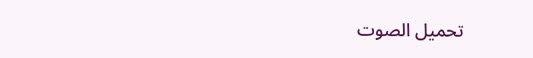تحميل الصوت